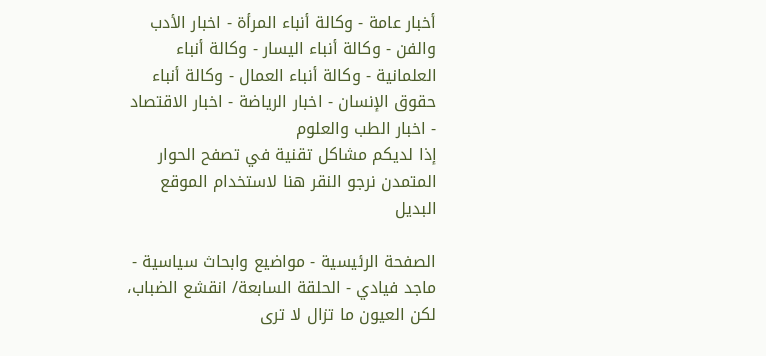أخبار عامة - وكالة أنباء المرأة - اخبار الأدب والفن - وكالة أنباء اليسار - وكالة أنباء العلمانية - وكالة أنباء العمال - وكالة أنباء حقوق الإنسان - اخبار الرياضة - اخبار الاقتصاد - اخبار الطب والعلوم
إذا لديكم مشاكل تقنية في تصفح الحوار المتمدن نرجو النقر هنا لاستخدام الموقع البديل

الصفحة الرئيسية - مواضيع وابحاث سياسية - ماجد فيادي - الحلقة السابعة/ انقشع الضباب، لكن العيون ما تزال لا ترى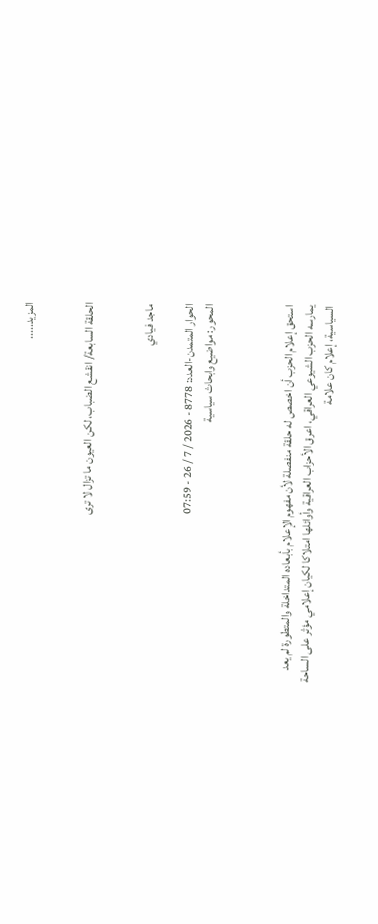المزيد.....


الحلقة السابعة/ انقشع الضباب، لكن العيون ما تزال لا ترى


ماجد فيادي

الحوار المتمدن-العدد: 8778 - 2026 / 7 / 26 - 07:59
المحور: مواضيع وابحاث سياسية



استحق إعلام الحزب أن اخصص له حلقة منفصلة لأن مفهوم الإعلام بأبعاده المتداخلة والمتطورة لم يعد يمارسه الحزب الشيوعي العراقي، اعرق الأحزاب العراقية وأوائلها امتلاكا لكيان إعلامي مؤثر على الساحة السياسية، إعلام كان علامة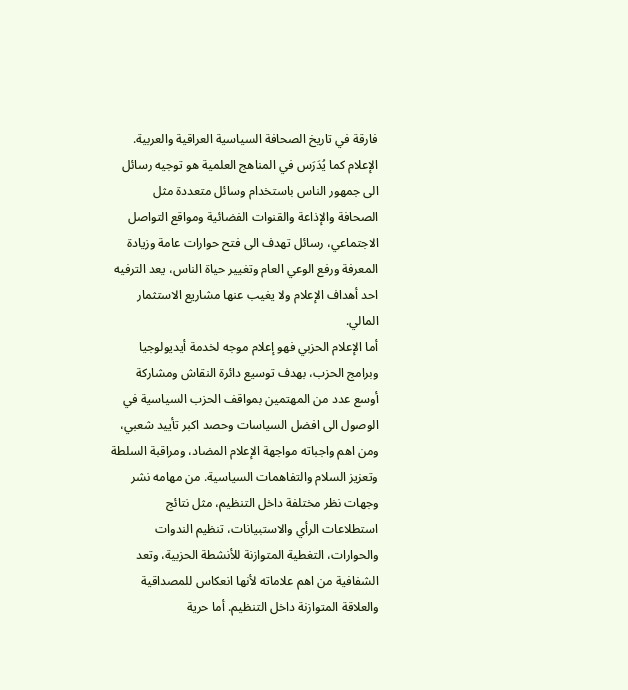فارقة في تاريخ الصحافة السياسية العراقية والعربية.
الإعلام كما يُدَرَس في المناهج العلمية هو توجيه رسائل الى جمهور الناس باستخدام وسائل متعددة مثل الصحافة والإذاعة والقنوات الفضائية ومواقع التواصل الاجتماعي، رسائل تهدف الى فتح حوارات عامة وزيادة المعرفة ورفع الوعي العام وتغيير حياة الناس، يعد الترفيه احد أهداف الإعلام ولا يغيب عنها مشاريع الاستثمار المالي.
أما الإعلام الحزبي فهو إعلام موجه لخدمة أيديولوجيا وبرامج الحزب، بهدف توسيع دائرة النقاش ومشاركة أوسع عدد من المهتمين بمواقف الحزب السياسية في الوصول الى افضل السياسات وحصد اكبر تأييد شعبي، ومن اهم واجباته مواجهة الإعلام المضاد، ومراقبة السلطة وتعزيز السلام والتفاهمات السياسية. من مهامه نشر وجهات نظر مختلفة داخل التنظيم، مثل نتائج استطلاعات الرأي والاستبيانات، تنظيم الندوات والحوارات، التغطية المتوازنة للأنشطة الحزبية، وتعد الشفافية من اهم علاماته لأنها انعكاس للمصداقية والعلاقة المتوازنة داخل التنظيم. أما حرية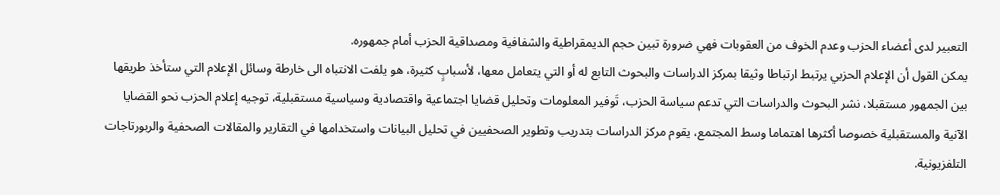التعبير لدى أعضاء الحزب وعدم الخوف من العقوبات فهي ضرورة تبين حجم الديمقراطية والشفافية ومصداقية الحزب أمام جمهوره.
يمكن القول أن الإعلام الحزبي يرتبط ارتباطا وثيقا بمركز الدراسات والبحوث التابع له أو التي يتعامل معها، لأسبابٍ كثيرة، هو يلفت الانتباه الى خارطة وسائل الإعلام التي ستأخذ طريقها بين الجمهور مستقبلا، نشر البحوث والدراسات التي تدعم سياسة الحزب، تَوفير المعلومات وتحليل قضايا اجتماعية واقتصادية وسياسية مستقبلية، توجيه إعلام الحزب نحو القضايا الآنية والمستقبلية خصوصا أكثرها اهتماما وسط المجتمع، يقوم مركز الدراسات بتدريب وتطوير الصحفيين في تحليل البيانات واستخدامها في التقارير والمقالات الصحفية والربورتاجات التلفزيونية.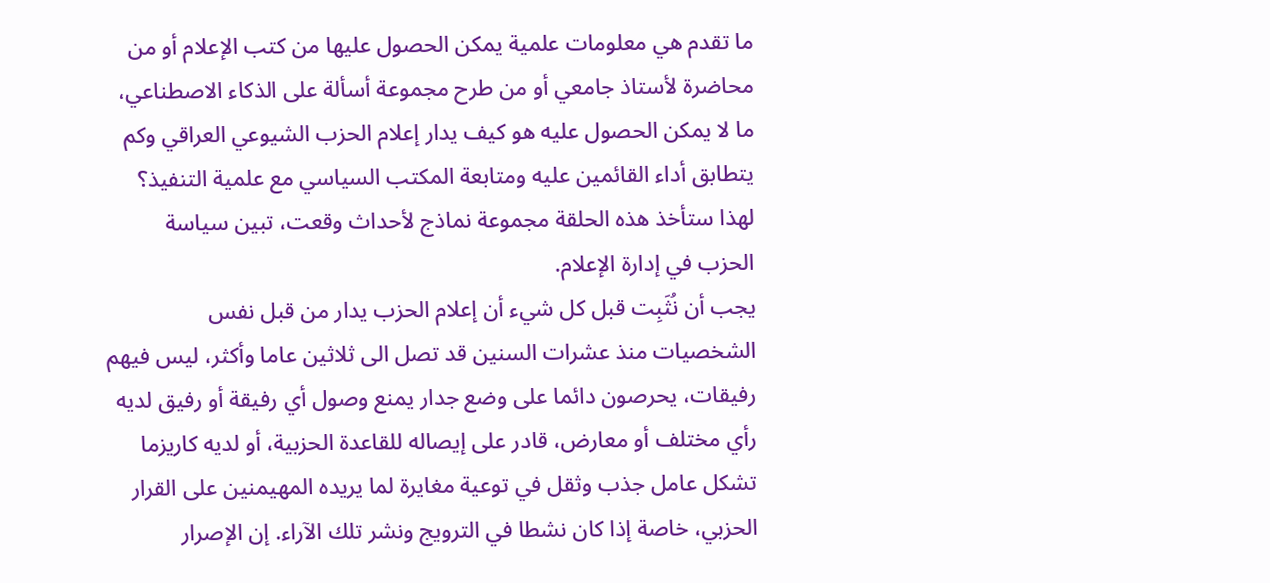ما تقدم هي معلومات علمية يمكن الحصول عليها من كتب الإعلام أو من محاضرة لأستاذ جامعي أو من طرح مجموعة أسألة على الذكاء الاصطناعي، ما لا يمكن الحصول عليه هو كيف يدار إعلام الحزب الشيوعي العراقي وكم يتطابق أداء القائمين عليه ومتابعة المكتب السياسي مع علمية التنفيذ؟ لهذا ستأخذ هذه الحلقة مجموعة نماذج لأحداث وقعت، تبين سياسة الحزب في إدارة الإعلام.
يجب أن نُثَبِت قبل كل شيء أن إعلام الحزب يدار من قبل نفس الشخصيات منذ عشرات السنين قد تصل الى ثلاثين عاما وأكثر، ليس فيهم رفيقات، يحرصون دائما على وضع جدار يمنع وصول أي رفيقة أو رفيق لديه رأي مختلف أو معارض، قادر على إيصاله للقاعدة الحزبية، أو لديه كاريزما تشكل عامل جذب وثقل في توعية مغايرة لما يريده المهيمنين على القرار الحزبي، خاصة إذا كان نشطا في الترويج ونشر تلك الآراء. إن الإصرار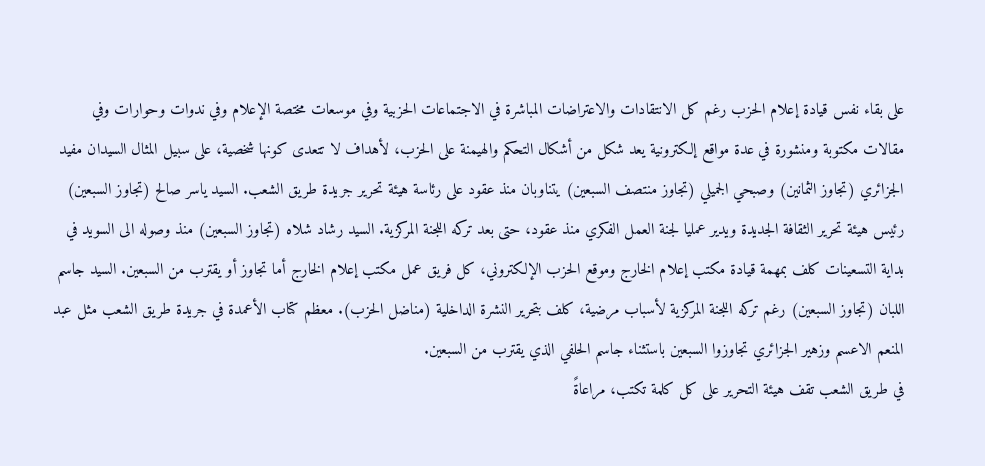على بقاء نفس قيادة إعلام الحزب رغم كل الانتقادات والاعتراضات المباشرة في الاجتماعات الحزبية وفي موسعات مختصة الإعلام وفي ندوات وحوارات وفي مقالات مكتوبة ومنشورة في عدة مواقع إلكترونية يعد شكل من أشكال التحكم والهيمنة على الحزب، لأهداف لا تتعدى كونها شخصية، على سبيل المثال السيدان مفيد الجزائري (تجاوز الثمانين) وصبحي الجميلي (تجاوز منتصف السبعين) يتناوبان منذ عقود على رئاسة هيئة تحرير جريدة طريق الشعب. السيد ياسر صالح (تجاوز السبعين) رئيس هيئة تحرير الثقافة الجديدة ويدير عمليا لجنة العمل الفكري منذ عقود، حتى بعد تركه اللجنة المركزية. السيد رشاد شلاه (تجاوز السبعين) منذ وصوله الى السويد في بداية التسعينات كلف بمهمة قيادة مكتب إعلام الخارج وموقع الحزب الإلكتروني، كل فريق عمل مكتب إعلام الخارج أما تجاوز أو يقترب من السبعين. السيد جاسم اللبان (تجاوز السبعين) رغم تركه اللجنة المركزية لأسباب مرضية، كلف بتحرير النشرة الداخلية (مناضل الحزب). معظم كتاب الأعمدة في جريدة طريق الشعب مثل عبد المنعم الاعسم وزهير الجزائري تجاوزوا السبعين باستثناء جاسم الحلفي الذي يقترب من السبعين.
في طريق الشعب تقف هيئة التحرير على كل كلمة تكتب، مراعاةً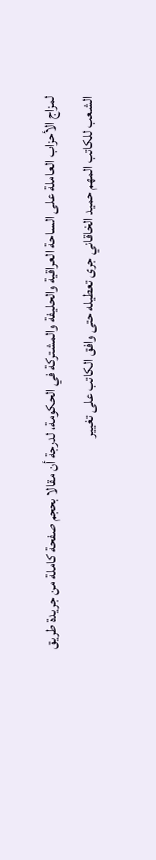لمزاج الأحزاب العاملة على الساحة العراقية والحليفة والمشتركة في الحكومة، لدرجة أن مقالا بحجم صفحة كاملة من جريدة طريق الشعب للكاتب المهم حميد الخاقاني جرى تعطيله حتى وافق الكاتب على تغيير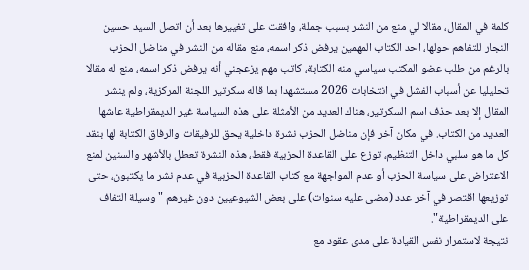كلمة في المقال، مقالا لي منع من النشر بسبب جملة، وافقت على تغييرها بعد أن اتصل السيد حسين النجار للتفاهم حولها، احد الكتاب المهمين يرفض ذكر اسمه، منع مقاله من النشر في مناضل الحزب بالرغم من طلب عضو المكتب سياسي منه الكتابة، كاتب مهم يزعجني أنه يرفض ذكر اسمه، منع له مقالا تحليليا عن أسباب الفشل في انتخابات 2026 مستشهدا بما قاله سكرتير اللجنة المركزية، ولم ينشر المقال إلا بعد حذف اسم السكرتير، هناك العديد من الأمثلة على هذه السياسة غير الديمقراطية عاشها العديد من الكتاب. في مكان آخر فإن مناضل الحزب نشرة داخلية يحق للرفيقات والرفاق الكتابة لها بنقد كل ما هو سلبي داخل التنظيم، توزع على القاعدة الحزبية فقط، هذه النشرة تعطل بالأشهر والسنين لمنع الاعتراض على سياسة الحزب أو عدم المواجهة مع كتاب القاعدة الحزبية في عدم نشر ما يكتبون، حتى توزيعها اقتصر في آخر عدد (مضى عليه سنوات) على بعض الشيوعيين دون غيرهم "وسيلة التفاف على الديمقراطية".
نتيجة لاستمرار نفس القيادة على مدى عقود مع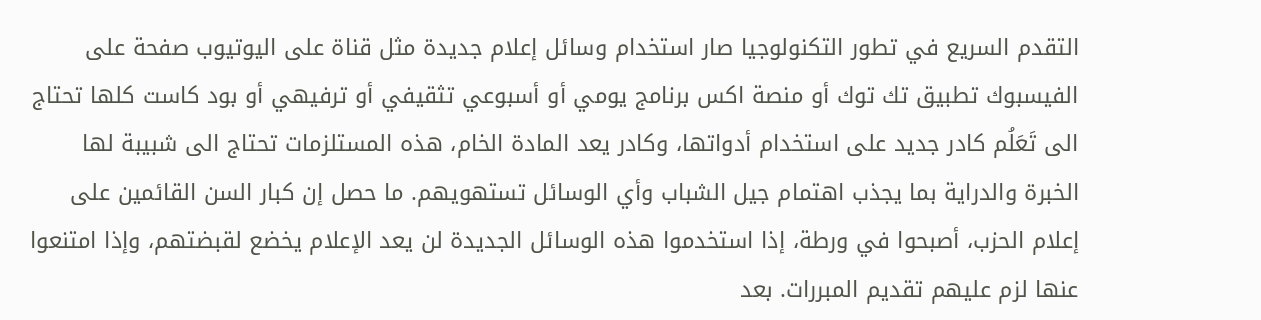التقدم السريع في تطور التكنولوجيا صار استخدام وسائل إعلام جديدة مثل قناة على اليوتيوب صفحة على الفيسبوك تطبيق تك توك أو منصة اكس برنامج يومي أو أسبوعي تثقيفي أو ترفيهي أو بود كاست كلها تحتاج الى تَعَلُم كادر جديد على استخدام أدواتها، وكادر يعد المادة الخام، هذه المستلزمات تحتاج الى شبيبة لها الخبرة والدراية بما يجذب اهتمام جيل الشباب وأي الوسائل تستهويهم. ما حصل إن كبار السن القائمين على إعلام الحزب، أصبحوا في ورطة، إذا استخدموا هذه الوسائل الجديدة لن يعد الإعلام يخضع لقبضتهم، وإذا امتنعوا عنها لزم عليهم تقديم المبررات. بعد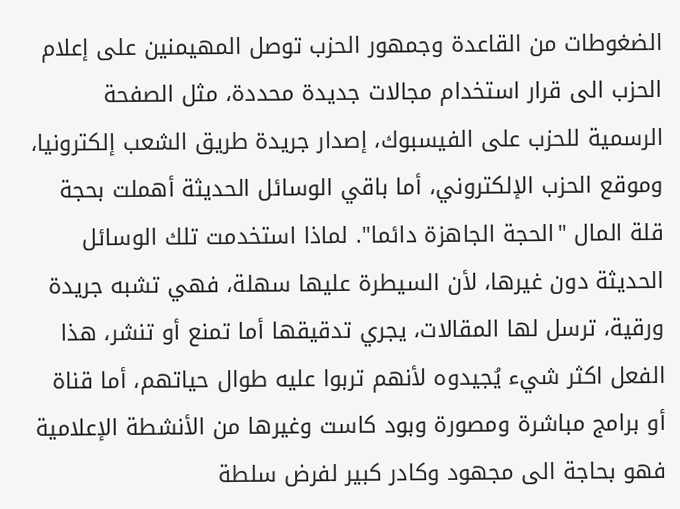الضغوطات من القاعدة وجمهور الحزب توصل المهيمنين على إعلام الحزب الى قرار استخدام مجالات جديدة محددة، مثل الصفحة الرسمية للحزب على الفيسبوك، إصدار جريدة طريق الشعب إلكترونيا، وموقع الحزب الإلكتروني، أما باقي الوسائل الحديثة أهملت بحجة قلة المال "الحجة الجاهزة دائما". لماذا استخدمت تلك الوسائل الحديثة دون غيرها، لأن السيطرة عليها سهلة، فهي تشبه جريدة ورقية، ترسل لها المقالات، يجري تدقيقها أما تمنع أو تنشر، هذا الفعل اكثر شيء يُجيدوه لأنهم تربوا عليه طوال حياتهم، أما قناة أو برامج مباشرة ومصورة وبود كاست وغيرها من الأنشطة الإعلامية فهو بحاجة الى مجهود وكادر كبير لفرض سلطة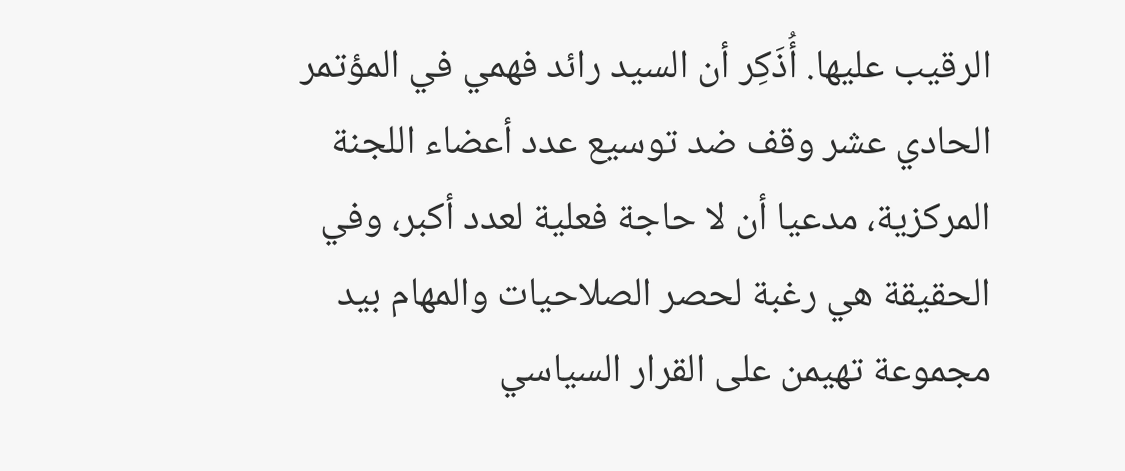الرقيب عليها. أُذَكِر أن السيد رائد فهمي في المؤتمر الحادي عشر وقف ضد توسيع عدد أعضاء اللجنة المركزية، مدعيا أن لا حاجة فعلية لعدد أكبر، وفي الحقيقة هي رغبة لحصر الصلاحيات والمهام بيد مجموعة تهيمن على القرار السياسي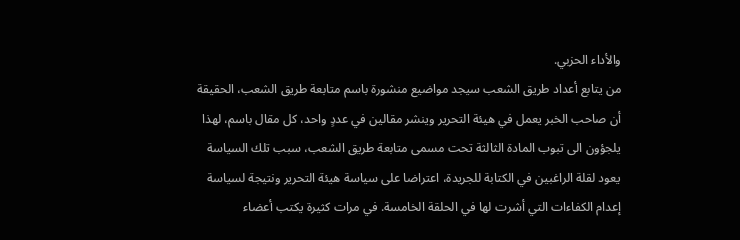والأداء الحزبي.
من يتابع أعداد طريق الشعب سيجد مواضيع منشورة باسم متابعة طريق الشعب، الحقيقة أن صاحب الخبر يعمل في هيئة التحرير وينشر مقالين في عددٍ واحد، كل مقال باسم، لهذا يلجؤون الى تبوب المادة الثالثة تحت مسمى متابعة طريق الشعب، سبب تلك السياسة يعود لقلة الراغبين في الكتابة للجريدة، اعتراضا على سياسة هيئة التحرير ونتيجة لسياسة إعدام الكفاءات التي أشرت لها في الحلقة الخامسة. في مرات كثيرة يكتب أعضاء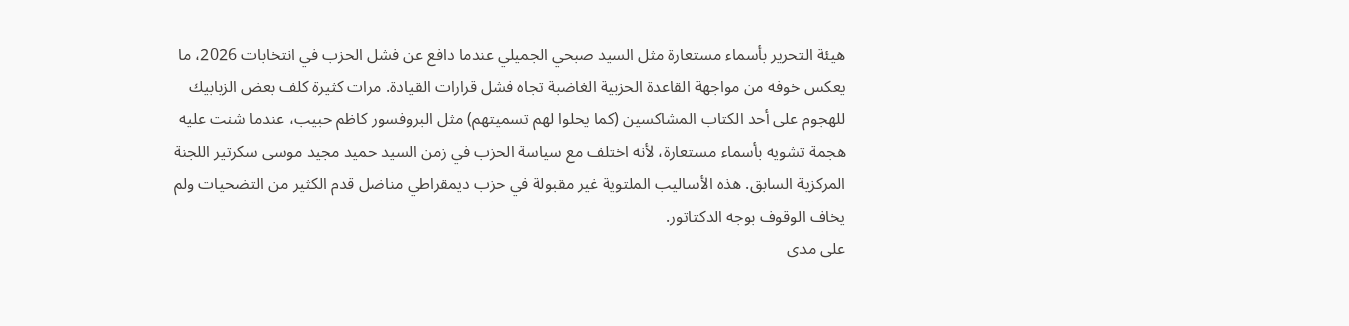هيئة التحرير بأسماء مستعارة مثل السيد صبحي الجميلي عندما دافع عن فشل الحزب في انتخابات 2026، ما يعكس خوفه من مواجهة القاعدة الحزبية الغاضبة تجاه فشل قرارات القيادة. مرات كثيرة كلف بعض الزبابيك للهجوم على أحد الكتاب المشاكسين (كما يحلوا لهم تسميتهم) مثل البروفسور كاظم حبيب، عندما شنت عليه هجمة تشويه بأسماء مستعارة، لأنه اختلف مع سياسة الحزب في زمن السيد حميد مجيد موسى سكرتير اللجنة المركزية السابق. هذه الأساليب الملتوية غير مقبولة في حزب ديمقراطي مناضل قدم الكثير من التضحيات ولم يخاف الوقوف بوجه الدكتاتور.
على مدى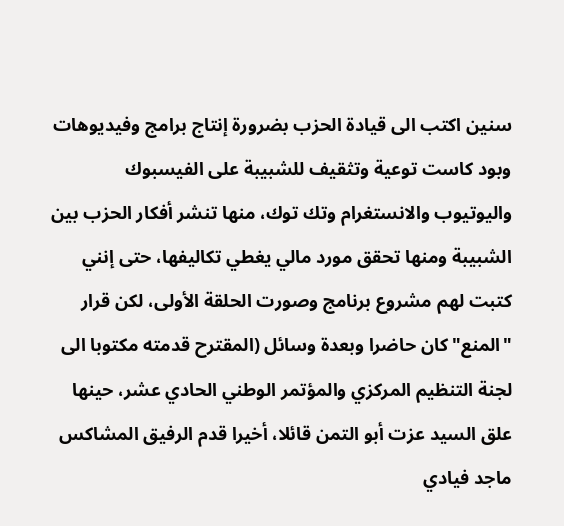سنين اكتب الى قيادة الحزب بضرورة إنتاج برامج وفيديوهات وبود كاست توعية وتثقيف للشبيبة على الفيسبوك واليوتيوب والانستغرام وتك توك، منها تنشر أفكار الحزب بين الشبيبة ومنها تحقق مورد مالي يغطي تكاليفها، حتى إنني كتبت لهم مشروع برنامج وصورت الحلقة الأولى، لكن قرار "المنع" كان حاضرا وبعدة وسائل (المقترح قدمته مكتوبا الى لجنة التنظيم المركزي والمؤتمر الوطني الحادي عشر، حينها علق السيد عزت أبو التمن قائلا، أخيرا قدم الرفيق المشاكس ماجد فيادي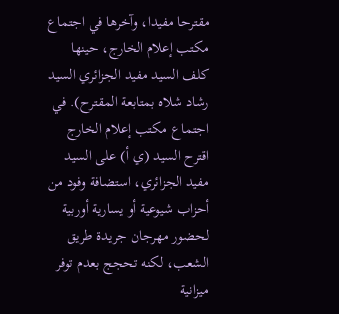مقترحا مفيدا، وآخرها في اجتماع مكتب إعلام الخارج، حينها كلف السيد مفيد الجزائري السيد رشاد شلاه بمتابعة المقترح). في اجتماع مكتب إعلام الخارج اقترح السيد (ي أ) على السيد مفيد الجزائري، استضافة وفود من أحزاب شيوعية أو يسارية أوربية لحضور مهرجان جريدة طريق الشعب، لكنه تحجج بعدم توفر ميزانية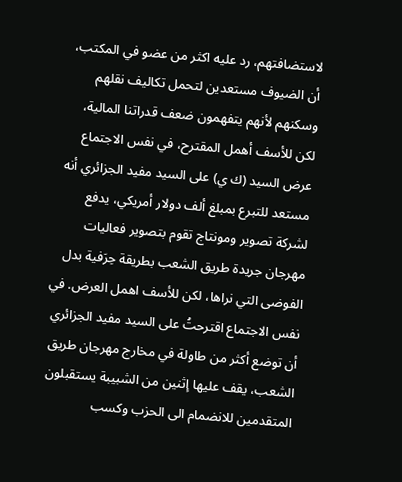لاستضافتهم، رد عليه اكثر من عضو في المكتب، أن الضيوف مستعدين لتحمل تكاليف نقلهم وسكنهم لأنهم يتفهمون ضعف قدراتنا المالية، لكن للأسف أهمل المقترح، في نفس الاجتماع عرض السيد (ك ي) على السيد مفيد الجزائري أنه مستعد للتبرع بمبلغ ألف دولار أمريكي، يدفع لشركة تصوير ومونتاج تقوم بتصوير فعاليات مهرجان جريدة طريق الشعب بطريقة حِرَفية بدل الفوضى التي نراها، لكن للأسف اهمل العرض. في نفس الاجتماع اقترحتُ على السيد مفيد الجزائري أن توضع أكثر من طاولة في مخارج مهرجان طريق الشعب، يقف عليها إثنين من الشبيبة يستقبلون المتقدمين للانضمام الى الحزب وكسب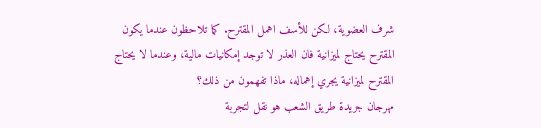شرف العضوية، لكن للأسف اهمل المقترح. كما تلاحظون عندما يكون المقترح يحتاج لميزانية فان العذر لا توجد إمكانيات مالية، وعندما لا يحتاج المقترح لميزانية يجري إهماله، ماذا تفهمون من ذلك؟
مهرجان جريدة طريق الشعب هو نقل لتجربة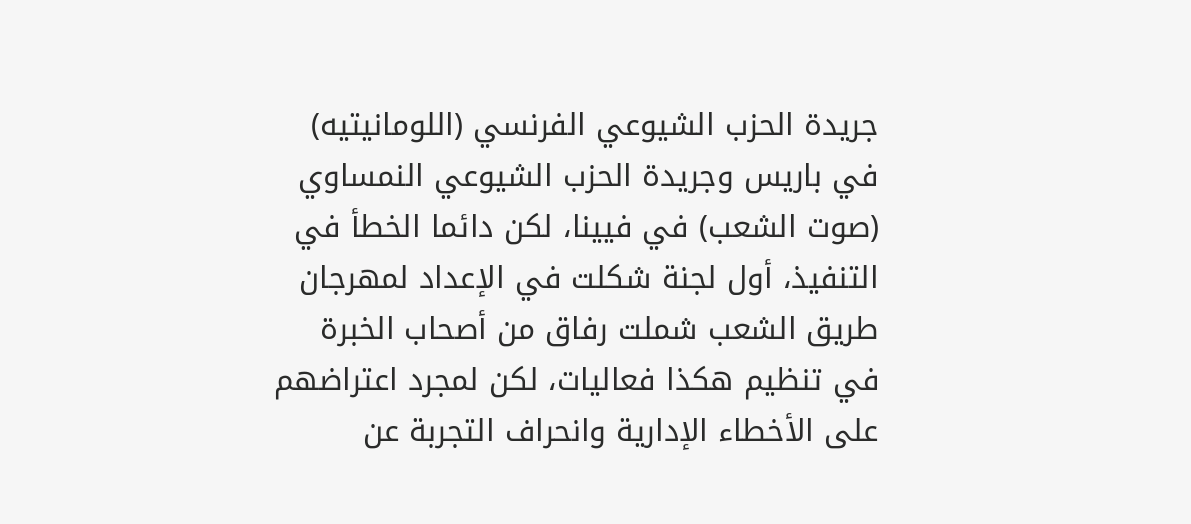جريدة الحزب الشيوعي الفرنسي (اللومانيتيه) في باريس وجريدة الحزب الشيوعي النمساوي (صوت الشعب) في فيينا، لكن دائما الخطأ في التنفيذ، أول لجنة شكلت في الإعداد لمهرجان طريق الشعب شملت رفاق من أصحاب الخبرة في تنظيم هكذا فعاليات، لكن لمجرد اعتراضهم على الأخطاء الإدارية وانحراف التجربة عن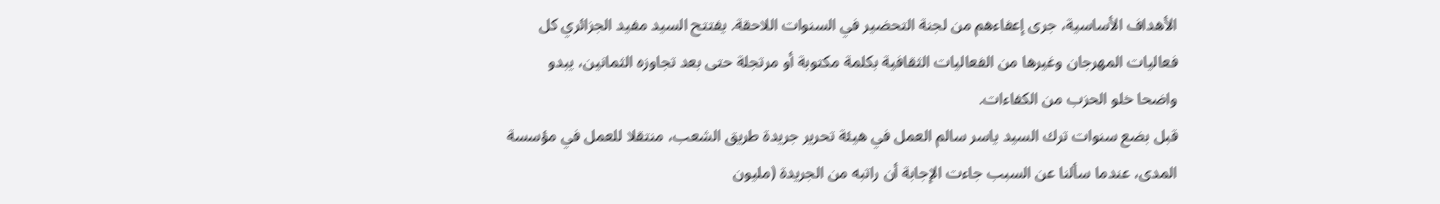الأهداف الأساسية، جرى إعفاءهم من لجنة التحضير في السنوات اللاحقة. يفتتح السيد مفيد الجزائري كل فعاليات المهرجان وغيرها من الفعاليات الثقافية بكلمة مكتوبة أو مرتجلة حتى بعد تجاوزه الثمانين، يبدو واضحا خلو الحزب من الكفاءات.
قبل بضع سنوات ترك السيد ياسر سالم العمل في هيئة تحرير جريدة طريق الشعب، منتقلا للعمل في مؤسسة المدى، عندما سألنا عن السبب جاءت الإجابة أن راتبه من الجريدة (مليون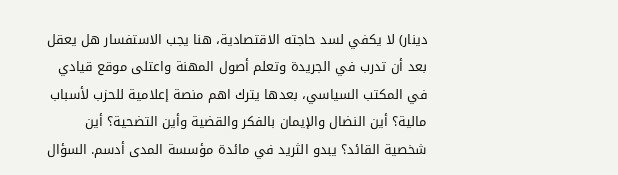دينار) لا يكفي لسد حاجته الاقتصادية، هنا يجب الاستفسار هل يعقل بعد أن تدرب في الجريدة وتعلم أصول المهنة واعتلى موقع قيادي في المكتب السياسي، بعدها يترك اهم منصة إعلامية للحزب لأسباب مالية؟ أين النضال والإيمان بالفكر والقضية وأين التضحية؟ أين شخصية القائد؟ يبدو الثريد في مائدة مؤسسة المدى أدسم. السؤال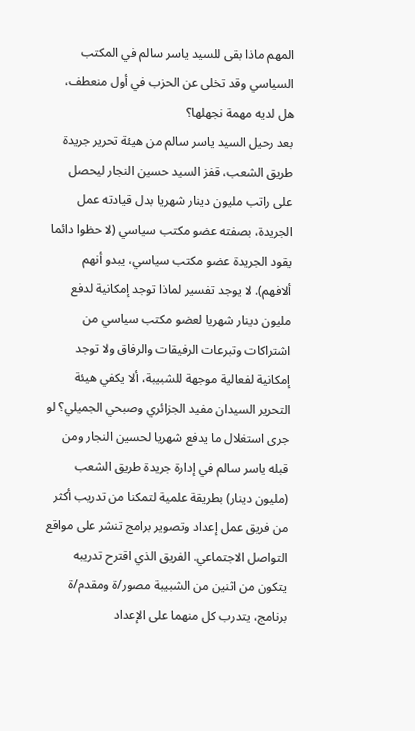المهم ماذا بقى للسيد ياسر سالم في المكتب السياسي وقد تخلى عن الحزب في أول منعطف، هل لديه مهمة نجهلها؟
بعد رحيل السيد ياسر سالم من هيئة تحرير جريدة طريق الشعب، قفز السيد حسين النجار ليحصل على راتب مليون دينار شهريا بدل قيادته عمل الجريدة، بصفته عضو مكتب سياسي (لا حظوا دائما يقود الجريدة عضو مكتب سياسي، يبدو أنهم ألافهم). لا يوجد تفسير لماذا توجد إمكانية لدفع مليون دينار شهريا لعضو مكتب سياسي من اشتراكات وتبرعات الرفيقات والرفاق ولا توجد إمكانية لفعالية موجهة للشبيبة، ألا يكفي هيئة التحرير السيدان مفيد الجزائري وصبحي الجميلي؟ لو جرى استغلال ما يدفع شهريا لحسين النجار ومن قبله ياسر سالم في إدارة جريدة طريق الشعب (مليون دينار) بطريقة علمية لتمكنا من تدريب أكثر من فريق عمل إعداد وتصوير برامج تنشر على مواقع التواصل الاجتماعي. الفريق الذي اقترح تدريبه يتكون من اثنين من الشبيبة مصور/ة ومقدم/ة برنامج، يتدرب كل منهما على الإعداد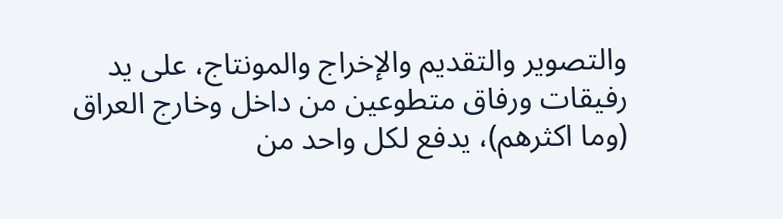والتصوير والتقديم والإخراج والمونتاج، على يد رفيقات ورفاق متطوعين من داخل وخارج العراق (وما اكثرهم)، يدفع لكل واحد من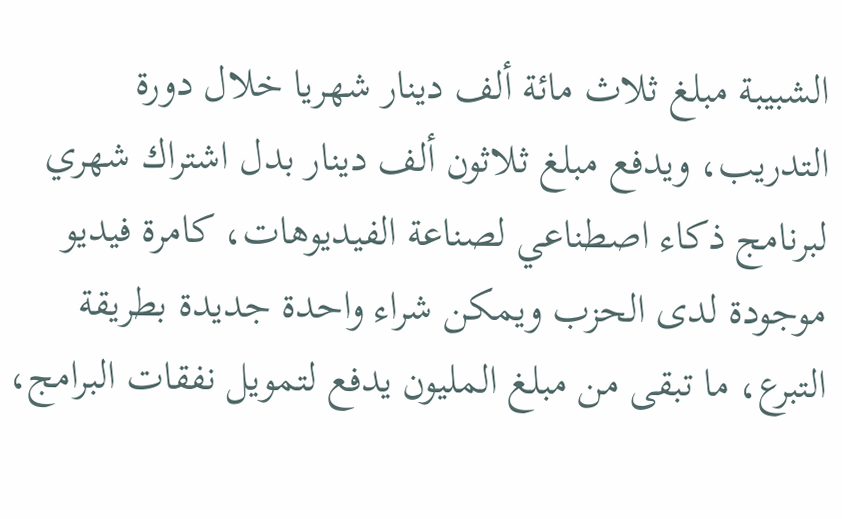الشبيبة مبلغ ثلاث مائة ألف دينار شهريا خلال دورة التدريب، ويدفع مبلغ ثلاثون ألف دينار بدل اشتراك شهري لبرنامج ذكاء اصطناعي لصناعة الفيديوهات، كامرة فيديو موجودة لدى الحزب ويمكن شراء واحدة جديدة بطريقة التبرع، ما تبقى من مبلغ المليون يدفع لتمويل نفقات البرامج،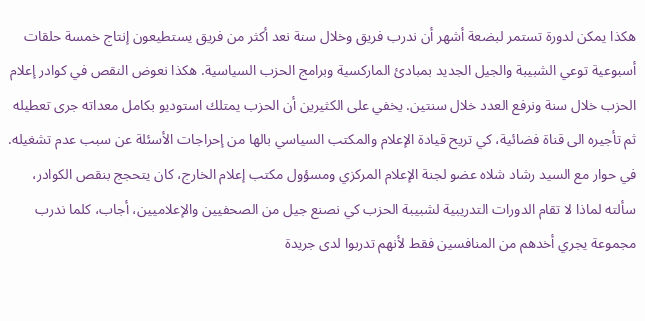هكذا يمكن لدورة تستمر لبضعة أشهر أن ندرب فريق وخلال سنة نعد أكثر من فريق يستطيعون إنتاج خمسة حلقات أسبوعية توعي الشبيبة والجيل الجديد بمبادئ الماركسية وبرامج الحزب السياسية. هكذا نعوض النقص في كوادر إعلام الحزب خلال سنة ونرفع العدد خلال سنتين. يخفي على الكثيرين أن الحزب يمتلك استوديو بكامل معداته جرى تعطيله ثم تأجيره الى قناة فضائية، كي تريح قيادة الإعلام والمكتب السياسي بالها من إحراجات الأسئلة عن سبب عدم تشغيله.
في حوار مع السيد رشاد شلاه عضو لجنة الإعلام المركزي ومسؤول مكتب إعلام الخارج، كان يتحجج بنقص الكوادر، سألته لماذا لا تقام الدورات التدريبية لشبيبة الحزب كي نصنع جيل من الصحفيين والإعلاميين، أجاب، كلما ندرب مجموعة يجري أخدهم من المنافسين فقط لأنهم تدربوا لدى جريدة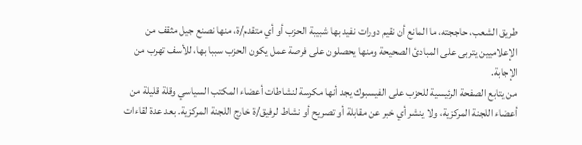طريق الشعب، حاججته، ما المانع أن نقيم دورات نفيد بها شبيبة الحزب أو أي متقدم/ة، منها نصنع جيل مثقف من الإعلاميين يتربى على المبادئ الصحيحة ومنها يحصلون على فرصة عمل يكون الحزب سببا بها، للأسف تهرب من الإجابة.
من يتابع الصفحة الرئيسية للحزب على الفيسبوك يجد أنها مكرسة لنشاطات أعضاء المكتب السياسي وقلة قليلة من أعضاء اللجنة المركزية، ولا ينشر أي خبر عن مقابلة أو تصريح أو نشاط لرفيق/ة خارج اللجنة المركزية. بعد عدة لقاءات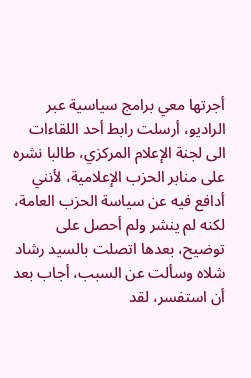أجرتها معي برامج سياسية عبر الراديو، أرسلت رابط أحد اللقاءات الى لجنة الإعلام المركزي، طالبا نشره على منابر الحزب الإعلامية، لأنني أدافع فيه عن سياسة الحزب العامة، لكنه لم ينشر ولم أحصل على توضيح، بعدها اتصلت بالسيد رشاد شلاه وسألت عن السبب، أجاب بعد أن استفسر، لقد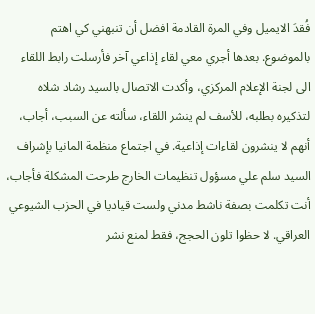فُقدَ الايميل وفي المرة القادمة افضل أن تنبهني كي اهتم بالموضوع. بعدها أجري معي لقاء إذاعي آخر فأرسلت رابط اللقاء الى لجنة الإعلام المركزي، وأكدت الاتصال بالسيد رشاد شلاه لتذكيره بطلبه، للأسف لم ينشر اللقاء، سألته عن السبب، أجاب، أنهم لا ينشرون لقاءات إذاعية. في اجتماع منظمة المانيا بإشراف السيد سلم علي مسؤول تنظيمات الخارج طرحت المشكلة فأجاب، أنت تكلمت بصفة ناشط مدني ولست قياديا في الحزب الشيوعي العراقي. لا حظوا تلون الحجج، فقط لمنع نشر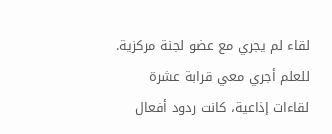لقاء لم يجري مع عضو لجنة مركزية. للعلم أجري معي قرابة عشرة لقاءات إذاعية، كانت ردود أفعال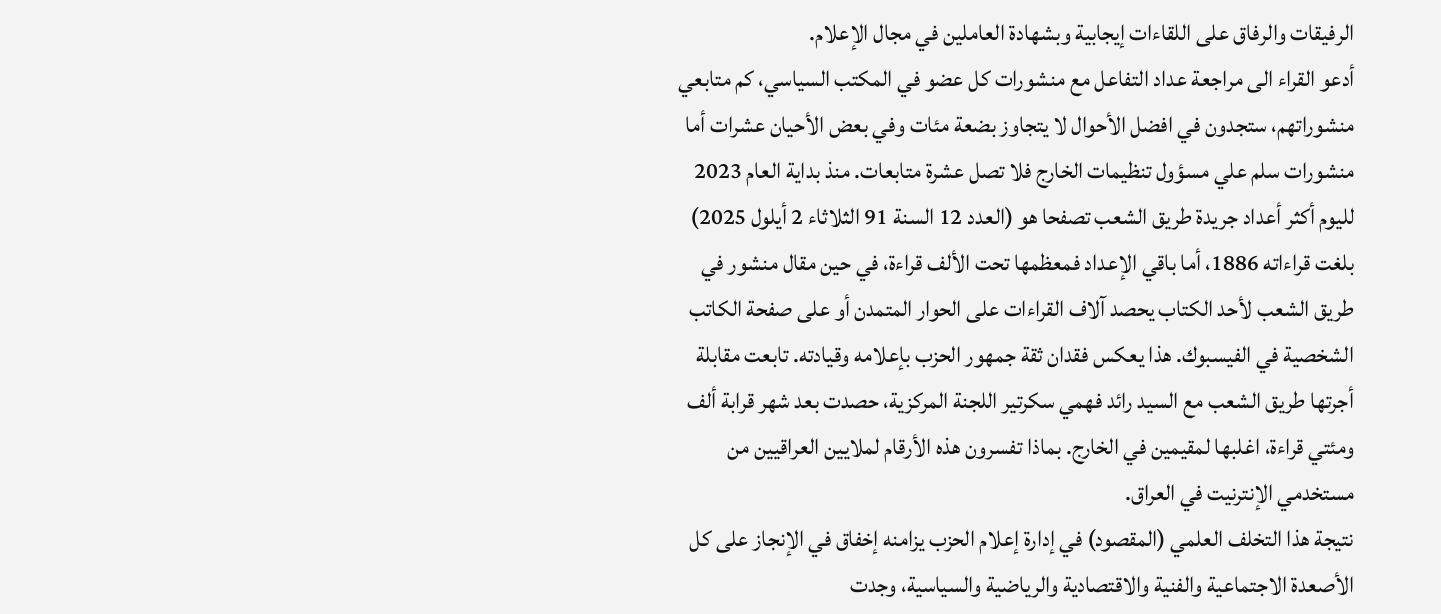الرفيقات والرفاق على اللقاءات إيجابية وبشهادة العاملين في مجال الإعلام.
أدعو القراء الى مراجعة عداد التفاعل مع منشورات كل عضو في المكتب السياسي، كم متابعي منشوراتهم، ستجدون في افضل الأحوال لا يتجاوز بضعة مئات وفي بعض الأحيان عشرات أما منشورات سلم علي مسؤول تنظيمات الخارج فلا تصل عشرة متابعات. منذ بداية العام 2023 لليوم أكثر أعداد جريدة طريق الشعب تصفحا هو (العدد 12 السنة 91 الثلاثاء 2 أيلول 2025) بلغت قراءاته 1886، أما باقي الإعداد فمعظمها تحت الألف قراءة، في حين مقال منشور في طريق الشعب لأحد الكتاب يحصد آلاف القراءات على الحوار المتمدن أو على صفحة الكاتب الشخصية في الفيسبوك. هذا يعكس فقدان ثقة جمهور الحزب بإعلامه وقيادته. تابعت مقابلة أجرتها طريق الشعب مع السيد رائد فهمي سكرتير اللجنة المركزية، حصدت بعد شهر قرابة ألف ومئتي قراءة، اغلبها لمقيمين في الخارج. بماذا تفسرون هذه الأرقام لملايين العراقيين من مستخدمي الإنترنيت في العراق.
نتيجة هذا التخلف العلمي (المقصود) في إدارة إعلام الحزب يزامنه إخفاق في الإنجاز على كل الأصعدة الاجتماعية والفنية والاقتصادية والرياضية والسياسية، وجدت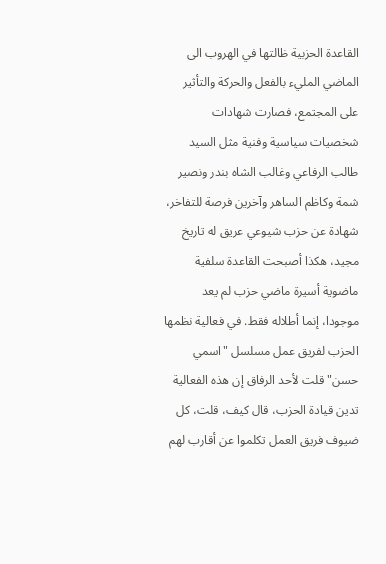القاعدة الحزبية ظالتها في الهروب الى الماضي المليء بالفعل والحركة والتأثير على المجتمع، فصارت شهادات شخصيات سياسية وفنية مثل السيد طالب الرفاعي وغالب الشاه بندر ونصير شمة وكاظم الساهر وآخرين فرصة للتفاخر، شهادة عن حزب شيوعي عريق له تاريخ مجيد، هكذا أصبحت القاعدة سلفية ماضوية أسيرة ماضي حزب لم يعد موجودا، إنما أطلاله فقط. في فعالية نظمها الحزب لفريق عمل مسلسل "اسمي حسن" قلت لأحد الرفاق إن هذه الفعالية تدين قيادة الحزب، قال كيف، قلت، كل ضيوف فريق العمل تكلموا عن أقارب لهم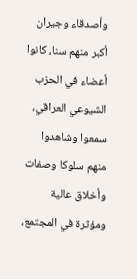وأصدقاء وجيران أكبر منهم سنا، كانوا أعضاء في الحزب الشيوعي العراقي، سمعوا وشاهدوا منهم سلوكا وصفات وأخلاق عالية ومؤثرة في المجتمع،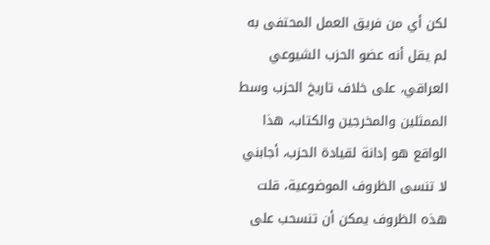لكن أي من فريق العمل المحتفى به لم يقل أنه عضو الحزب الشيوعي العراقي، على خلاف تاريخ الحزب وسط الممثلين والمخرجين والكتاب، هذا الواقع هو إدانة لقيادة الحزب، أجابني لا تنسى الظروف الموضوعية، قلت هذه الظروف يمكن أن تنسحب على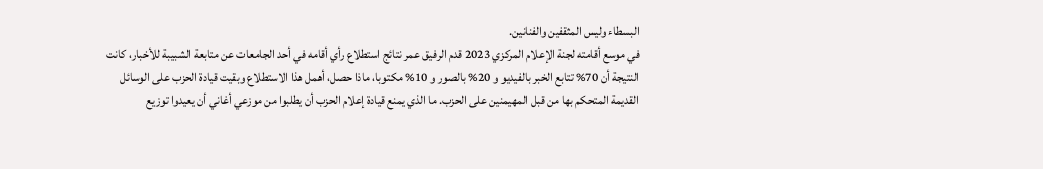البسطاء وليس المثقفين والفنانين.
في موسع أقامته لجنة الإعلام المركزي 2023 قدم الرفيق عمر نتائج استطلاع رأي أقامه في أحد الجامعات عن متابعة الشبيبة للأخبار، كانت النتيجة أن 70% تتابع الخبر بالفيديو و 20% بالصور و 10% مكتوبا، ماذا حصل، أهمل هذا الاستطلاع وبقيت قيادة الحزب على الوسائل القديمة المتحكم بها من قبل المهيمنين على الحزب. ما الذي يمنع قيادة إعلام الحزب أن يطلبوا من موزعي أغاني أن يعيدوا توزيع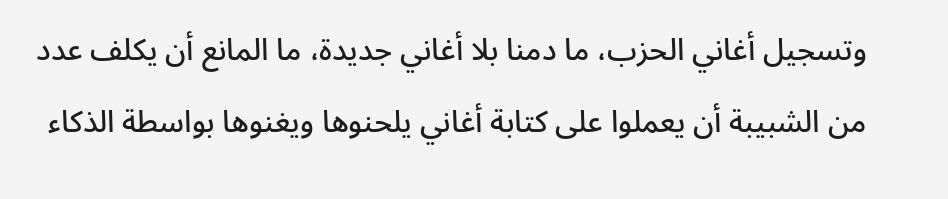وتسجيل أغاني الحزب، ما دمنا بلا أغاني جديدة، ما المانع أن يكلف عدد من الشبيبة أن يعملوا على كتابة أغاني يلحنوها ويغنوها بواسطة الذكاء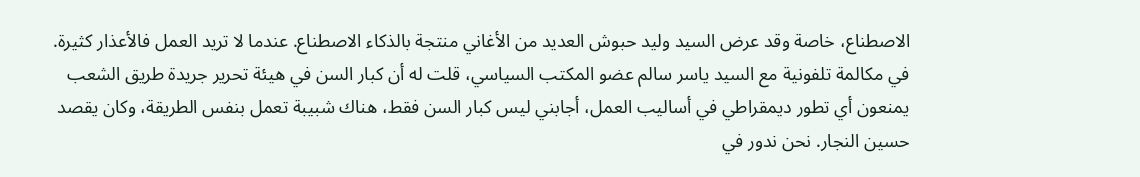الاصطناع، خاصة وقد عرض السيد وليد حبوش العديد من الأغاني منتجة بالذكاء الاصطناع. عندما لا تريد العمل فالأعذار كثيرة.
في مكالمة تلفونية مع السيد ياسر سالم عضو المكتب السياسي، قلت له أن كبار السن في هيئة تحرير جريدة طريق الشعب يمنعون أي تطور ديمقراطي في أساليب العمل، أجابني ليس كبار السن فقط، هناك شبيبة تعمل بنفس الطريقة، وكان يقصد حسين النجار. نحن ندور في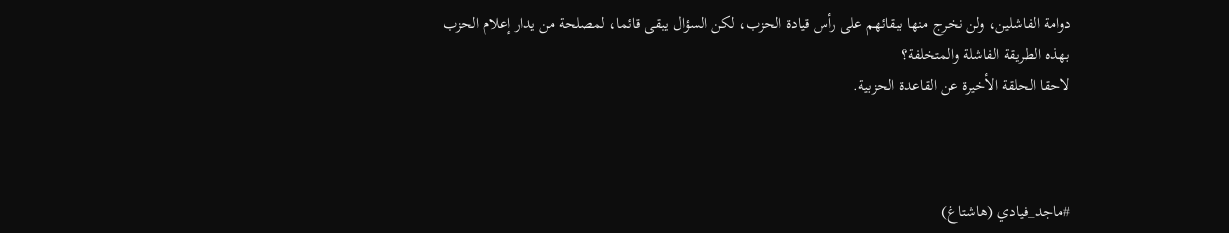دوامة الفاشلين، ولن نخرج منها ببقائهم على رأس قيادة الحزب، لكن السؤال يبقى قائما، لمصلحة من يدار إعلام الحزب بهذه الطريقة الفاشلة والمتخلفة؟
لاحقا الحلقة الأخيرة عن القاعدة الحزبية.



#ماجد_فيادي (هاشتاغ)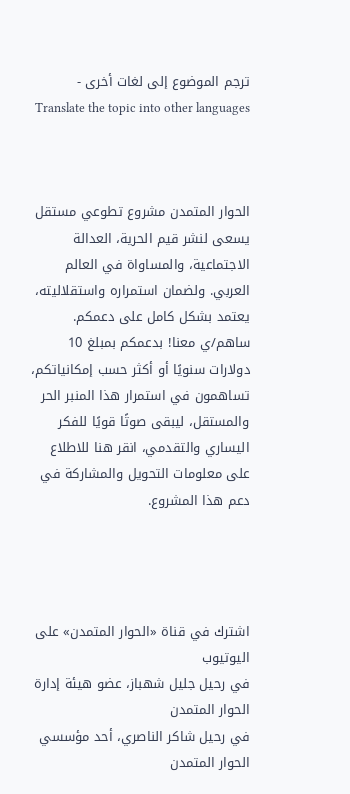ترجم الموضوع إلى لغات أخرى - Translate the topic into other languages



الحوار المتمدن مشروع تطوعي مستقل يسعى لنشر قيم الحرية، العدالة الاجتماعية، والمساواة في العالم العربي. ولضمان استمراره واستقلاليته، يعتمد بشكل كامل على دعمكم. ساهم/ي معنا! بدعمكم بمبلغ 10 دولارات سنويًا أو أكثر حسب إمكانياتكم، تساهمون في استمرار هذا المنبر الحر والمستقل، ليبقى صوتًا قويًا للفكر اليساري والتقدمي، انقر هنا للاطلاع على معلومات التحويل والمشاركة في دعم هذا المشروع.




اشترك في قناة «الحوار المتمدن» على اليوتيوب
في رحيل جليل شهباز، عضو هيئة إدارة الحوار المتمدن
في رحيل شاكر الناصري، أحد مؤسسي الحوار المتمدن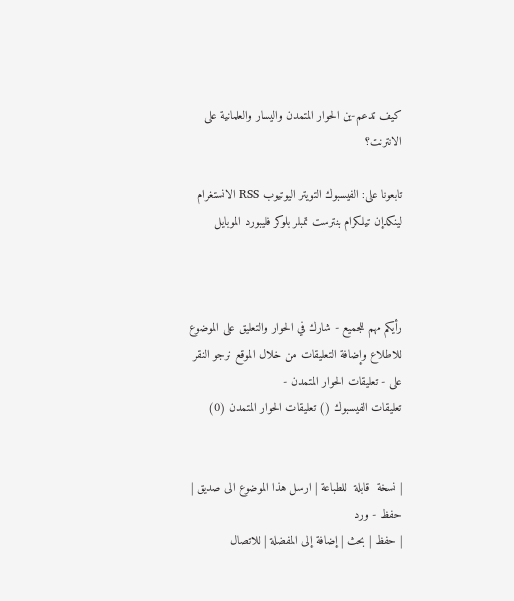كيف تدعم-ين الحوار المتمدن واليسار والعلمانية على الانترنت؟

تابعونا على: الفيسبوك التويتر اليوتيوب RSS الانستغرام لينكدإن تيلكرام بنترست تمبلر بلوكر فليبورد الموبايل



رأيكم مهم للجميع - شارك في الحوار والتعليق على الموضوع
للاطلاع وإضافة التعليقات من خلال الموقع نرجو النقر على - تعليقات الحوار المتمدن -
تعليقات الفيسبوك () تعليقات الحوار المتمدن (0)


| نسخة  قابلة  للطباعة | ارسل هذا الموضوع الى صديق | حفظ - ورد
| حفظ | بحث | إضافة إلى المفضلة | للاتصال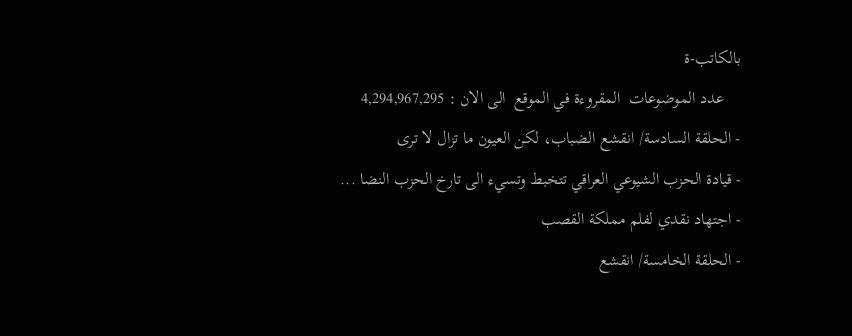بالكاتب-ة
    عدد الموضوعات  المقروءة في الموقع  الى الان : 4,294,967,295
- الحلقة السادسة/ انقشع الضباب، لكن العيون ما تزال لا ترى
- قيادة الحزب الشيوعي العراقي تتخبط وتسيء الى تارخ الحزب النضا ...
- اجتهاد نقدي لفلم مملكة القصب
- الحلقة الخامسة/ انقشع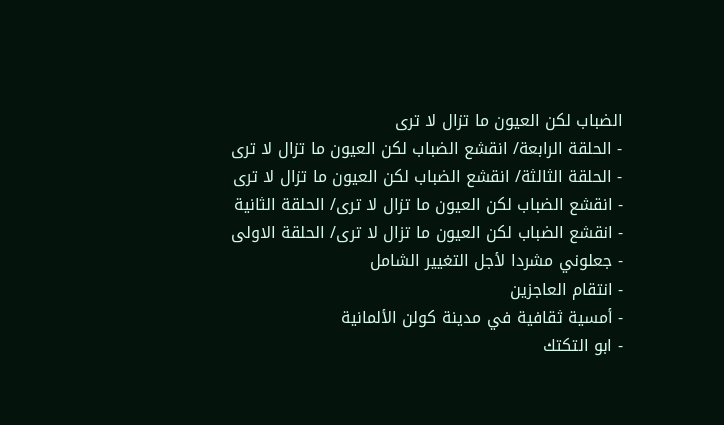الضباب لكن العيون ما تزال لا ترى
- الحلقة الرابعة/ انقشع الضباب لكن العيون ما تزال لا ترى
- الحلقة الثالثة/ انقشع الضباب لكن العيون ما تزال لا ترى
- انقشع الضباب لكن العيون ما تزال لا ترى/ الحلقة الثانية
- انقشع الضباب لكن العيون ما تزال لا ترى/ الحلقة الاولى
- جعلوني مشردا لأجل التغيير الشامل
- انتقام العاجزين
- أمسية ثقافية في مدينة كولن الألمانية
- ابو التكتك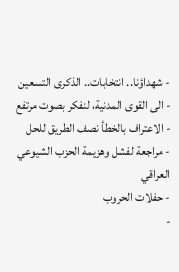- شهداؤنا.. انتخابات.. الذكرى التسعين
- الى القوى المدنية، لنفكر بصوت مرتفع
- الاعتراف بالخطأ نصف الطريق للحل
- مراجعة لفشل وهزيمة الحزب الشيوعي العراقي
- حفلات الحروب
-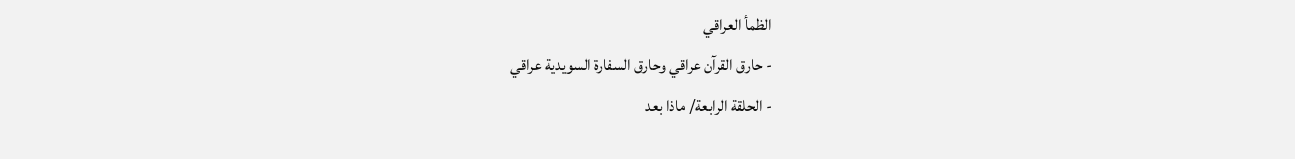الظمأ العراقي
- حارق القرآن عراقي وحارق السفارة السويدية عراقي
- الحلقة الرابعة/ ماذا بعد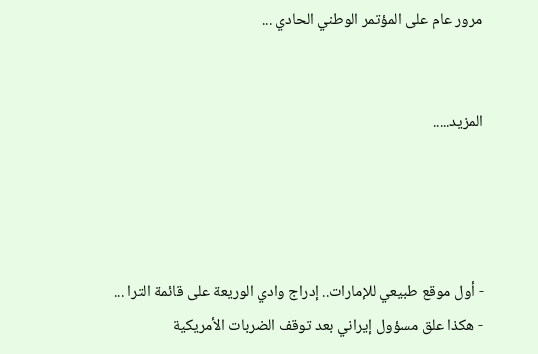مرور عام على المؤتمر الوطني الحادي ...


المزيد.....




- أول موقع طبيعي للإمارات.. إدراج وادي الوريعة على قائمة الترا ...
- هكذا علق مسؤول إيراني بعد توقف الضربات الأمريكية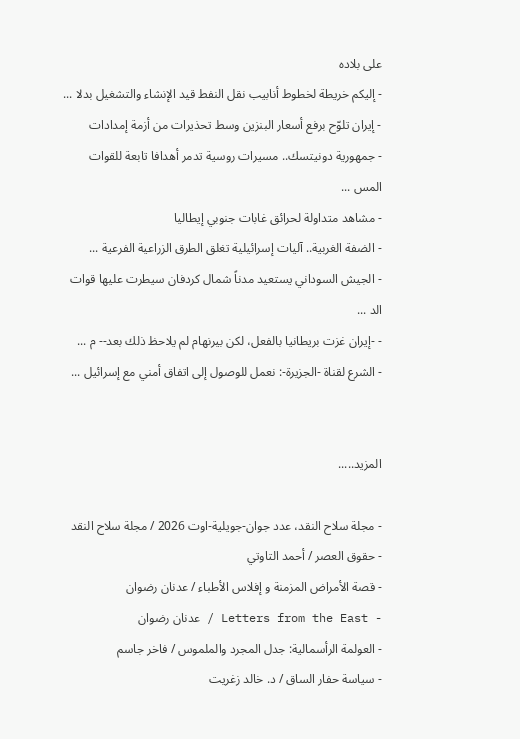على بلاده
- إليكم خريطة لخطوط أنابيب نقل النفط قيد الإنشاء والتشغيل بدلا ...
- إيران تلوّح برفع أسعار البنزين وسط تحذيرات من أزمة إمدادات
- جمهورية دونيتسك.. مسيرات روسية تدمر أهدافا تابعة للقوات المس ...
- مشاهد متداولة لحرائق غابات جنوبي إيطاليا
- الضفة الغربية.. آليات إسرائيلية تغلق الطرق الزراعية الفرعية ...
- الجيش السوداني يستعيد مدناً شمال كردفان سيطرت عليها قوات الد ...
- -إيران غزت بريطانيا بالفعل، لكن بيرنهام لم يلاحظ ذلك بعد-- م ...
- الشرع لقناة -الجزيرة-: نعمل للوصول إلى اتفاق أمني مع إسرائيل ...


المزيد.....

- مجلة سلاح النقد، عدد جوان-جويلية-اوت 2026 / مجلة سلاح النقد
- حقوق العصر / أحمد التاوتي
- قصة الأمراض المزمنة و إفلاس الأطباء / عدنان رضوان
- Letters from the East / عدنان رضوان
- العولمة الرأسمالية: جدل المجرد والملموس / فاخر جاسم
- سياسة حفار الساق / د. خالد زغريت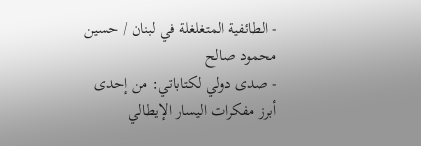- الطائفية المتغلغلة في لبنان / حسين محمود صالح
- صدى دولي لكتاباتي: من إحدى أبرز مفكرات اليسار الإيطالي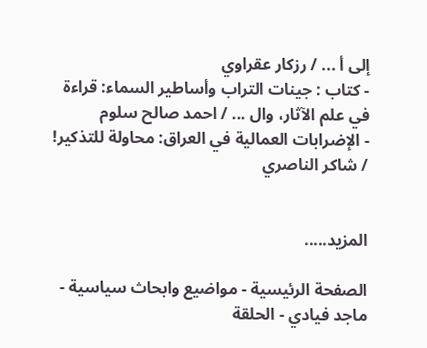إلى أ ... / رزكار عقراوي
- كتاب : جينات التراب وأساطير السماء: قراءة في علم الآثار، وال ... / احمد صالح سلوم
- الإضرابات العمالية في العراق: محاولة للتذكير! / شاكر الناصري


المزيد.....

الصفحة الرئيسية - مواضيع وابحاث سياسية - ماجد فيادي - الحلقة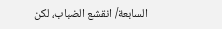السابعة/ انقشع الضباب، لكن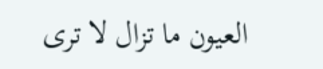العيون ما تزال لا ترى